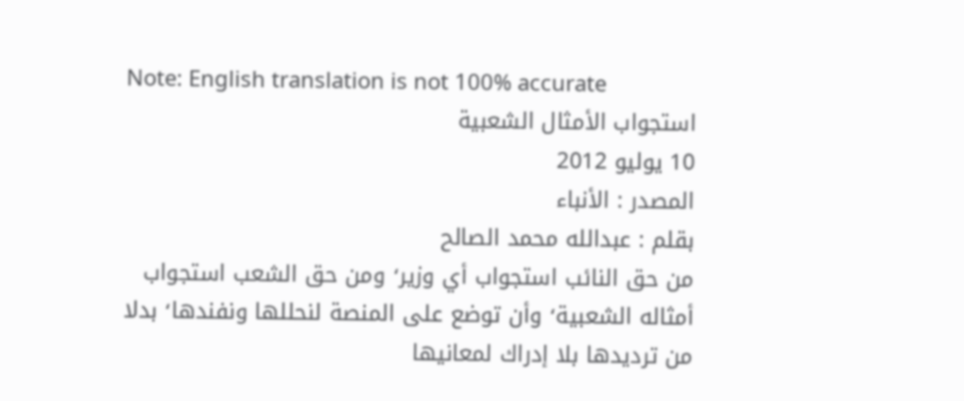Note: English translation is not 100% accurate
استجواب الأمثال الشعبية
10 يوليو 2012
المصدر : الأنباء
بقلم : عبدالله محمد الصالح
من حق النائب استجواب أي وزير٬ ومن حق الشعب استجواب أمثاله الشعبية٬ وأن توضع على المنصة لنحللها ونفندها٬ بدلا من ترديدها بلا إدراك لمعانيها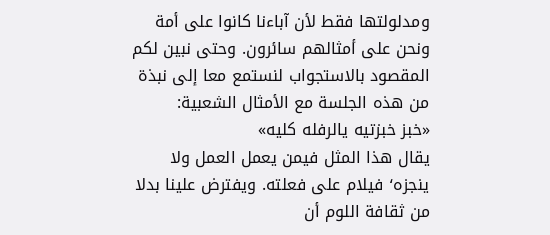ومدلولتها فقط لأن آباءنا كانوا على أمة ونحن على أمثالهم سائرون. وحتى نبين لكم المقصود بالاستجواب لنستمع معا إلى نبذة من هذه الجلسة مع الأمثال الشعبية:
«خبز خبزتيه يالرفله كليه»
يقال هذا المثل فيمن يعمل العمل ولا ينجزه٬ فيلام على فعلته. ويفترض علينا بدلا من ثقافة اللوم أن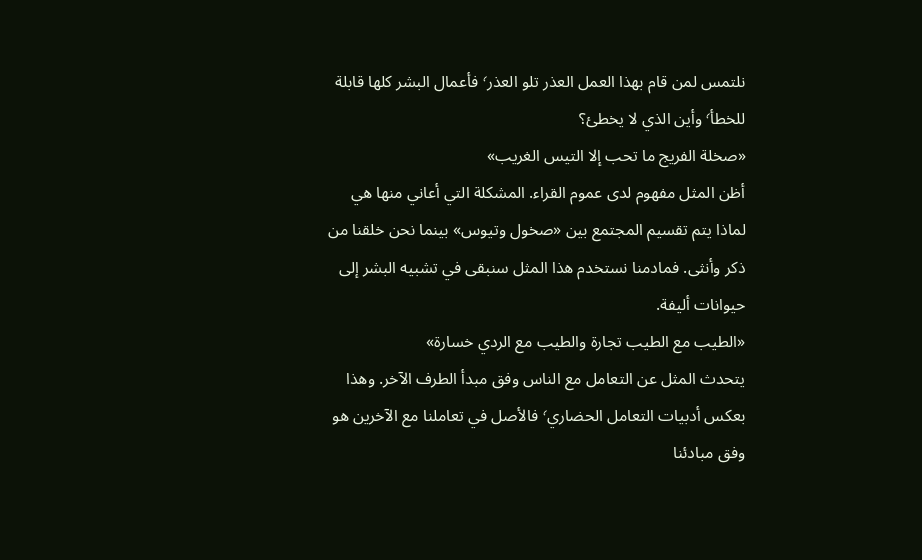نلتمس لمن قام بهذا العمل العذر تلو العذر٬ فأعمال البشر كلها قابلة للخطأ٬ وأين الذي لا يخطئ؟
«صخلة الفريج ما تحب إلا التيس الغريب»
أظن المثل مفهوم لدى عموم القراء. المشكلة التي أعاني منها هي لماذا يتم تقسيم المجتمع بين «صخول وتيوس» بينما نحن خلقنا من ذكر وأنثى. فمادمنا نستخدم هذا المثل سنبقى في تشبيه البشر إلى حيوانات أليفة.
«الطيب مع الطيب تجارة والطيب مع الردي خسارة»
يتحدث المثل عن التعامل مع الناس وفق مبدأ الطرف الآخر. وهذا بعكس أدبيات التعامل الحضاري٬ فالأصل في تعاملنا مع الآخرين هو وفق مبادئنا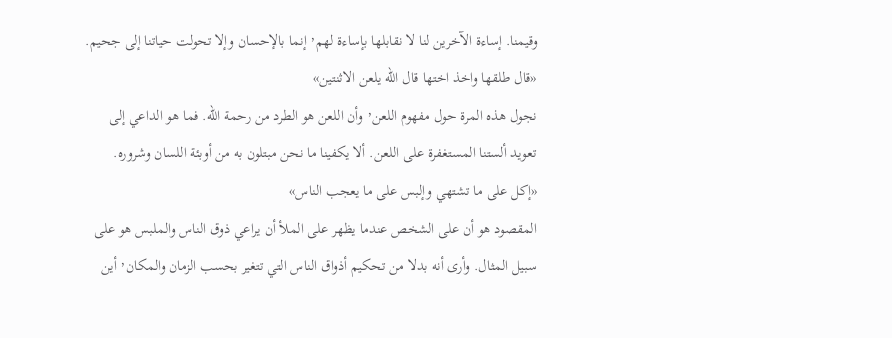وقيمنا. إساءة الآخرين لنا لا نقابلها بإساءة لهم٬ إنما بالإحسان وإلا تحولت حياتنا إلى جحيم.
«قال طلقها واخذ اختها قال الله يلعن الاثنتين»
نجول هذه المرة حول مفهوم اللعن٬ وأن اللعن هو الطرد من رحمة الله. فما هو الداعي إلى تعويد ألستنا المستغفرة على اللعن. ألا يكفينا ما نحن مبتلون به من أوبئة اللسان وشروره.
«إكل على ما تشتهي وإلبس على ما يعجب الناس»
المقصود هو أن على الشخص عندما يظهر على الملأ أن يراعي ذوق الناس والملبس هو على سبيل المثال. وأرى أنه بدلا من تحكيم أذواق الناس التي تتغير بحسب الزمان والمكان٬ أين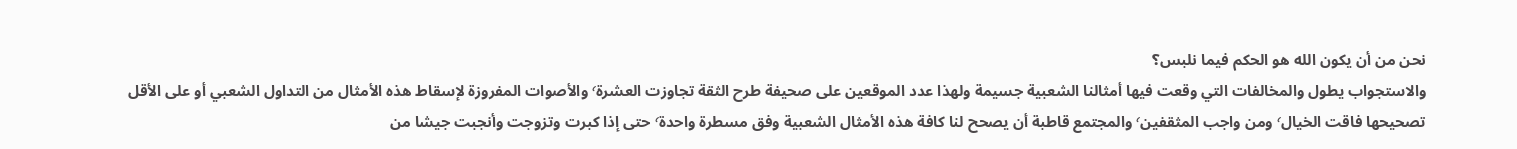نحن من أن يكون الله هو الحكم فيما نلبس؟
والاستجواب يطول والمخالفات التي وقعت فيها أمثالنا الشعبية جسيمة ولهذا عدد الموقعين على صحيفة طرح الثقة تجاوزت العشرة٬ والأصوات المفروزة لإسقاط هذه الأمثال من التداول الشعبي أو على الأقل تصحيحها فاقت الخيال٬ ومن واجب المثقفين٬ والمجتمع قاطبة أن يصحح لنا كافة هذه الأمثال الشعبية وفق مسطرة واحدة٬ حتى إذا كبرت وتزوجت وأنجبت جيشا من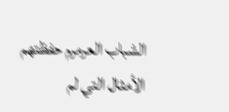الشباب العرمرم حفظتهم الأمثال التي لم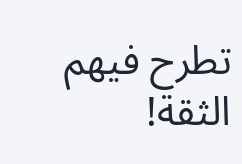تطرح فيهم الثقة!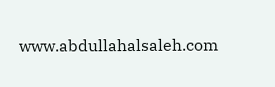www.abdullahalsaleh.com